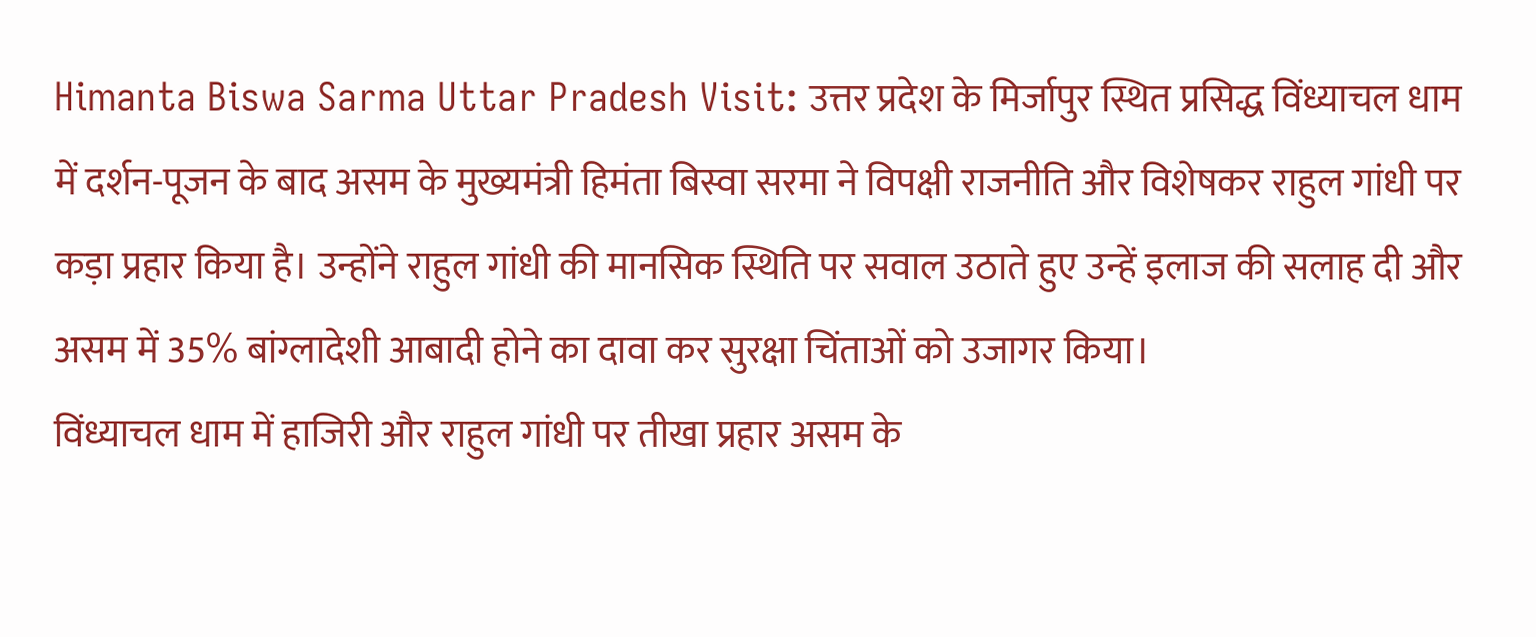Himanta Biswa Sarma Uttar Pradesh Visit: उत्तर प्रदेश के मिर्जापुर स्थित प्रसिद्ध विंध्याचल धाम में दर्शन-पूजन के बाद असम के मुख्यमंत्री हिमंता बिस्वा सरमा ने विपक्षी राजनीति और विशेषकर राहुल गांधी पर कड़ा प्रहार किया है। उन्होंने राहुल गांधी की मानसिक स्थिति पर सवाल उठाते हुए उन्हें इलाज की सलाह दी और असम में 35% बांग्लादेशी आबादी होने का दावा कर सुरक्षा चिंताओं को उजागर किया।
विंध्याचल धाम में हाजिरी और राहुल गांधी पर तीखा प्रहार असम के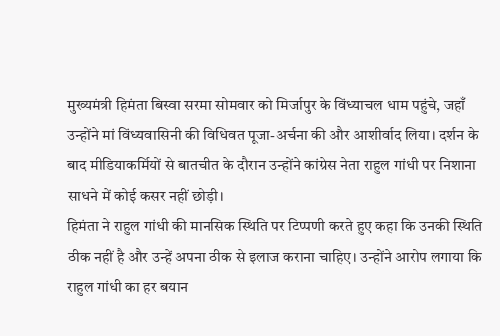मुख्यमंत्री हिमंता बिस्वा सरमा सोमवार को मिर्जापुर के विंध्याचल धाम पहुंचे, जहाँ उन्होंने मां विंध्यवासिनी की विधिवत पूजा-अर्चना की और आशीर्वाद लिया। दर्शन के बाद मीडियाकर्मियों से बातचीत के दौरान उन्होंने कांग्रेस नेता राहुल गांधी पर निशाना साधने में कोई कसर नहीं छोड़ी।
हिमंता ने राहुल गांधी की मानसिक स्थिति पर टिप्पणी करते हुए कहा कि उनकी स्थिति ठीक नहीं है और उन्हें अपना ठीक से इलाज कराना चाहिए। उन्होंने आरोप लगाया कि राहुल गांधी का हर बयान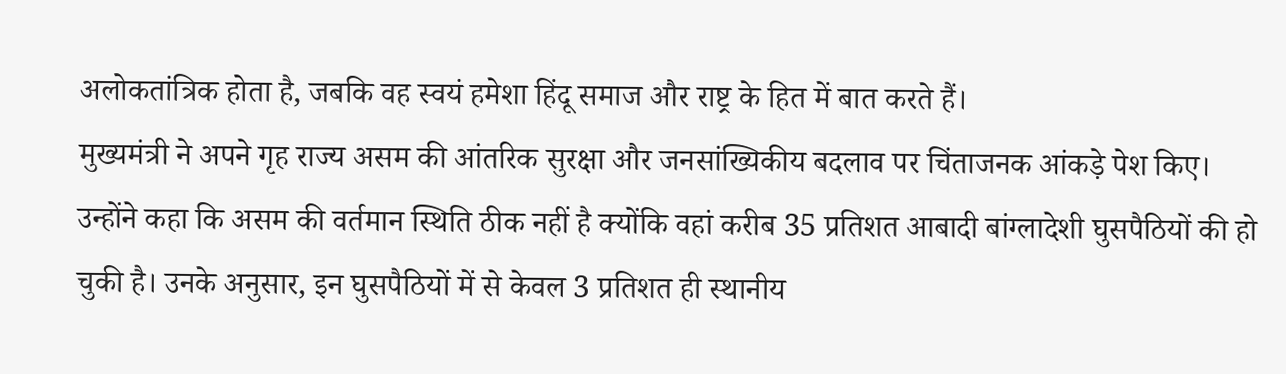अलोकतांत्रिक होता है, जबकि वह स्वयं हमेशा हिंदू समाज और राष्ट्र के हित में बात करते हैं।
मुख्यमंत्री ने अपने गृह राज्य असम की आंतरिक सुरक्षा और जनसांख्यिकीय बदलाव पर चिंताजनक आंकड़े पेश किए। उन्होंने कहा कि असम की वर्तमान स्थिति ठीक नहीं है क्योंकि वहां करीब 35 प्रतिशत आबादी बांग्लादेशी घुसपैठियों की हो चुकी है। उनके अनुसार, इन घुसपैठियों में से केवल 3 प्रतिशत ही स्थानीय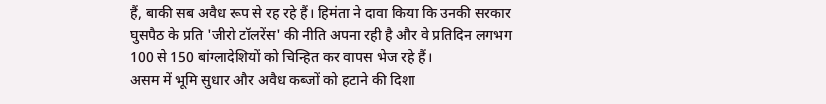हैं, बाकी सब अवैध रूप से रह रहे हैं। हिमंता ने दावा किया कि उनकी सरकार घुसपैठ के प्रति 'जीरो टॉलरेंस' की नीति अपना रही है और वे प्रतिदिन लगभग 100 से 150 बांग्लादेशियों को चिन्हित कर वापस भेज रहे हैं।
असम में भूमि सुधार और अवैध कब्जों को हटाने की दिशा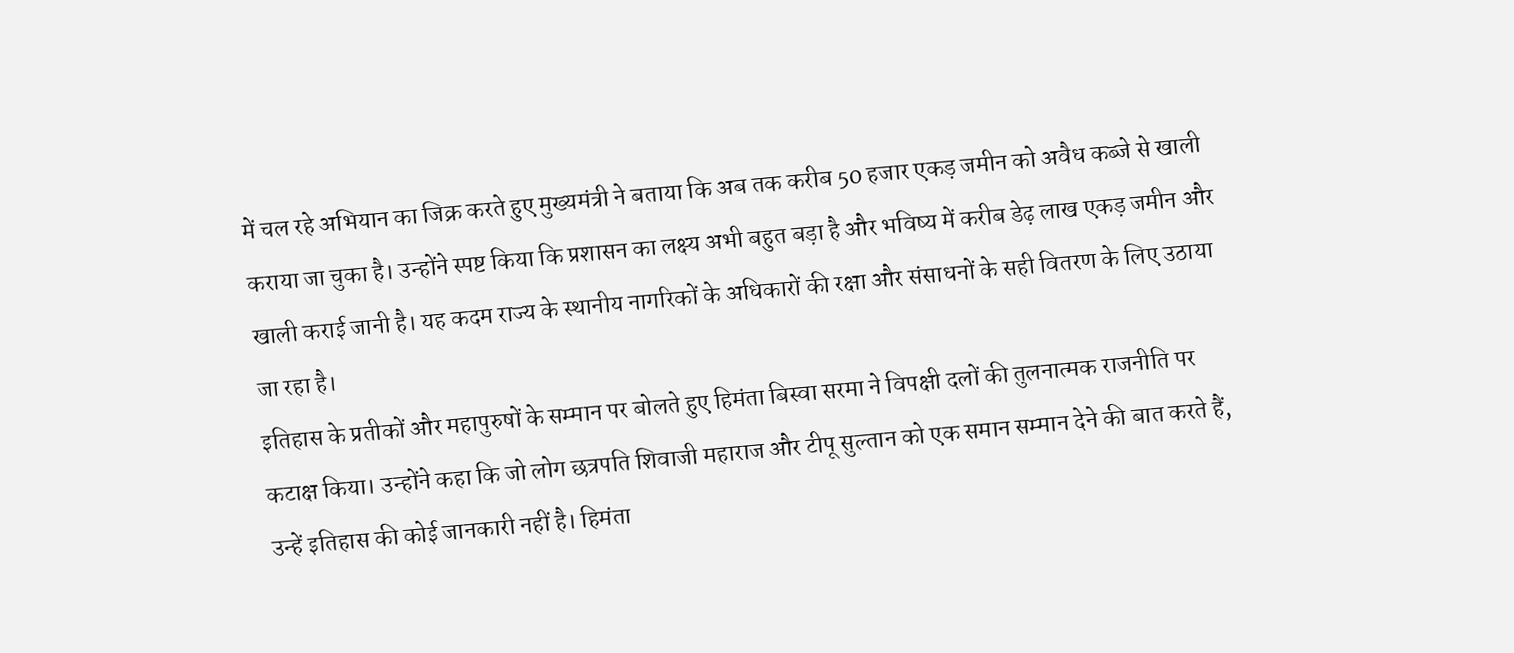में चल रहे अभियान का जिक्र करते हुए मुख्यमंत्री ने बताया कि अब तक करीब 50 हजार एकड़ जमीन को अवैध कब्जे से खाली कराया जा चुका है। उन्होंने स्पष्ट किया कि प्रशासन का लक्ष्य अभी बहुत बड़ा है और भविष्य में करीब डेढ़ लाख एकड़ जमीन और खाली कराई जानी है। यह कदम राज्य के स्थानीय नागरिकों के अधिकारों की रक्षा और संसाधनों के सही वितरण के लिए उठाया जा रहा है।
इतिहास के प्रतीकों और महापुरुषों के सम्मान पर बोलते हुए हिमंता बिस्वा सरमा ने विपक्षी दलों की तुलनात्मक राजनीति पर कटाक्ष किया। उन्होंने कहा कि जो लोग छत्रपति शिवाजी महाराज और टीपू सुल्तान को एक समान सम्मान देने की बात करते हैं, उन्हें इतिहास की कोई जानकारी नहीं है। हिमंता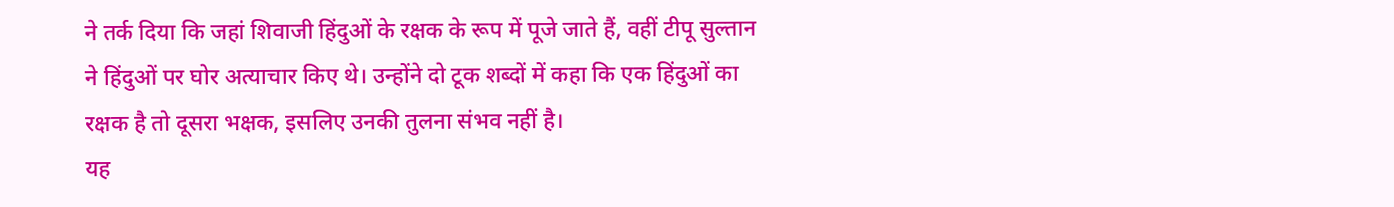ने तर्क दिया कि जहां शिवाजी हिंदुओं के रक्षक के रूप में पूजे जाते हैं, वहीं टीपू सुल्तान ने हिंदुओं पर घोर अत्याचार किए थे। उन्होंने दो टूक शब्दों में कहा कि एक हिंदुओं का रक्षक है तो दूसरा भक्षक, इसलिए उनकी तुलना संभव नहीं है।
यह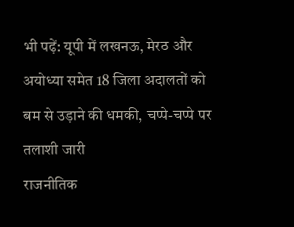भी पढ़ें: यूपी में लखनऊ, मेरठ और अयोध्या समेत 18 जिला अदालतों को बम से उड़ाने की धमकी, चप्पे-चप्पे पर तलाशी जारी
राजनीतिक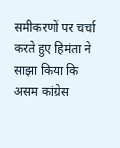समीकरणों पर चर्चा करते हुए हिमंता ने साझा किया कि असम कांग्रेस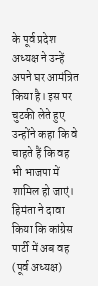के पूर्व प्रदेश अध्यक्ष ने उन्हें अपने घर आमंत्रित किया है। इस पर चुटकी लेते हुए उन्होंने कहा कि वे चाहते हैं कि वह भी भाजपा में शामिल हो जाएं। हिमंता ने दावा किया कि कांग्रेस पार्टी में अब वह (पूर्व अध्यक्ष)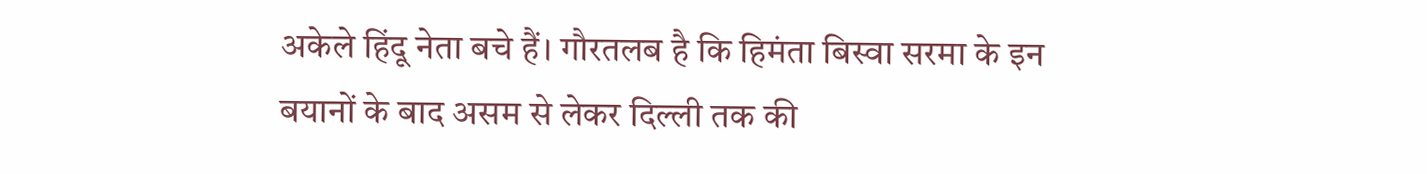अकेले हिंदू नेता बचे हैं। गौरतलब है कि हिमंता बिस्वा सरमा के इन बयानों के बाद असम से लेकर दिल्ली तक की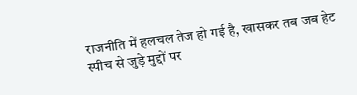राजनीति में हलचल तेज हो गई है, खासकर तब जब हेट स्पीच से जुड़े मुद्दों पर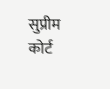सुप्रीम कोर्ट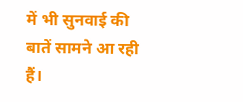में भी सुनवाई की बातें सामने आ रही हैं।